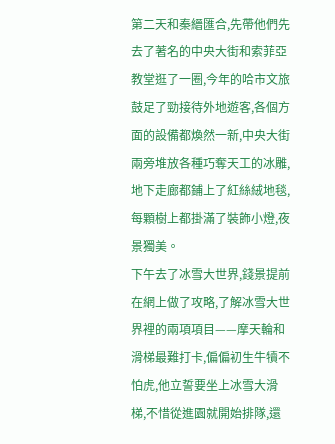第二天和秦縉匯合,先帶他們先去了著名的中央大街和索菲亞教堂逛了一圈,今年的哈市文旅鼓足了勁接待外地遊客,各個方面的設備都煥然一新,中央大街兩旁堆放各種巧奪天工的冰雕,地下走廊都鋪上了紅絲絨地毯,每顆樹上都掛滿了裝飾小燈,夜景獨美。
下午去了冰雪大世界,錢景提前在網上做了攻略,了解冰雪大世界裡的兩項項目——摩天輪和滑梯最難打卡,偏偏初生牛犢不怕虎,他立誓要坐上冰雪大滑梯,不惜從進園就開始排隊,還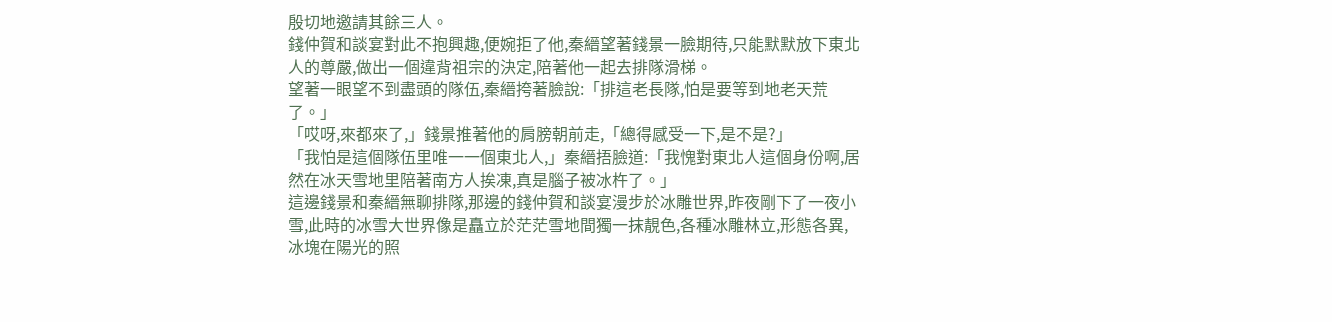殷切地邀請其餘三人。
錢仲賀和談宴對此不抱興趣,便婉拒了他,秦縉望著錢景一臉期待,只能默默放下東北人的尊嚴,做出一個違背祖宗的決定,陪著他一起去排隊滑梯。
望著一眼望不到盡頭的隊伍,秦縉挎著臉說:「排這老長隊,怕是要等到地老天荒了。」
「哎呀,來都來了,」錢景推著他的肩膀朝前走,「總得感受一下,是不是?」
「我怕是這個隊伍里唯一一個東北人,」秦縉捂臉道:「我愧對東北人這個身份啊,居然在冰天雪地里陪著南方人挨凍,真是腦子被冰杵了。」
這邊錢景和秦縉無聊排隊,那邊的錢仲賀和談宴漫步於冰雕世界,昨夜剛下了一夜小雪,此時的冰雪大世界像是矗立於茫茫雪地間獨一抹靚色,各種冰雕林立,形態各異,冰塊在陽光的照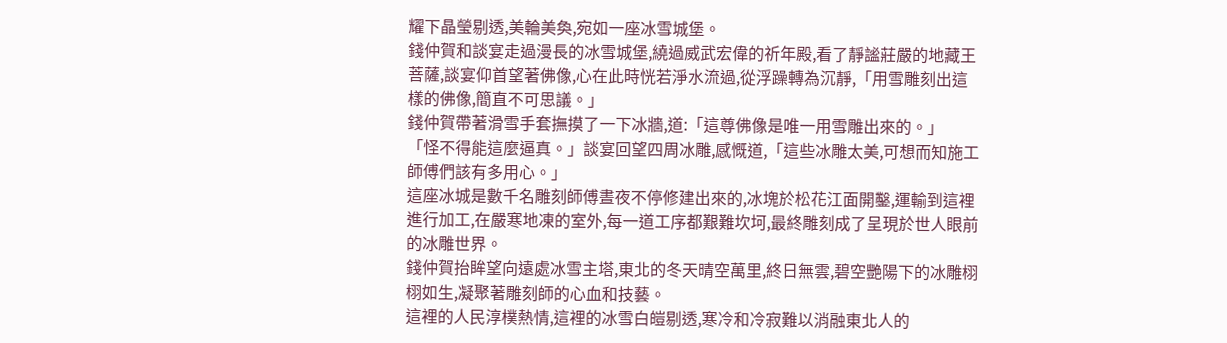耀下晶瑩剔透,美輪美奐,宛如一座冰雪城堡。
錢仲賀和談宴走過漫長的冰雪城堡,繞過威武宏偉的祈年殿,看了靜謐莊嚴的地藏王菩薩,談宴仰首望著佛像,心在此時恍若淨水流過,從浮躁轉為沉靜,「用雪雕刻出這樣的佛像,簡直不可思議。」
錢仲賀帶著滑雪手套撫摸了一下冰牆,道:「這尊佛像是唯一用雪雕出來的。」
「怪不得能這麼逼真。」談宴回望四周冰雕,感慨道,「這些冰雕太美,可想而知施工師傅們該有多用心。」
這座冰城是數千名雕刻師傅晝夜不停修建出來的,冰塊於松花江面開鑿,運輸到這裡進行加工,在嚴寒地凍的室外,每一道工序都艱難坎坷,最終雕刻成了呈現於世人眼前的冰雕世界。
錢仲賀抬眸望向遠處冰雪主塔,東北的冬天晴空萬里,終日無雲,碧空艷陽下的冰雕栩栩如生,凝聚著雕刻師的心血和技藝。
這裡的人民淳樸熱情,這裡的冰雪白皚剔透,寒冷和冷寂難以消融東北人的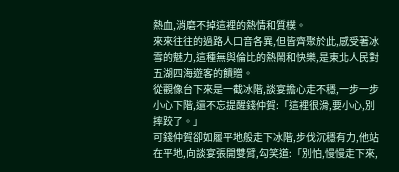熱血,消磨不掉這裡的熱情和質樸。
來來往往的過路人口音各異,但皆齊聚於此,感受著冰雪的魅力,這種無與倫比的熱鬧和快樂,是東北人民對五湖四海遊客的饋贈。
從觀像台下來是一截冰階,談宴擔心走不穩,一步一步小心下階,還不忘提醒錢仲賀:「這裡很滑,要小心,別摔跤了。」
可錢仲賀卻如履平地般走下冰階,步伐沉穩有力,他站在平地,向談宴張開雙臂,勾笑道:「別怕,慢慢走下來,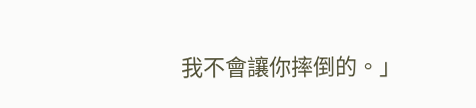我不會讓你摔倒的。」